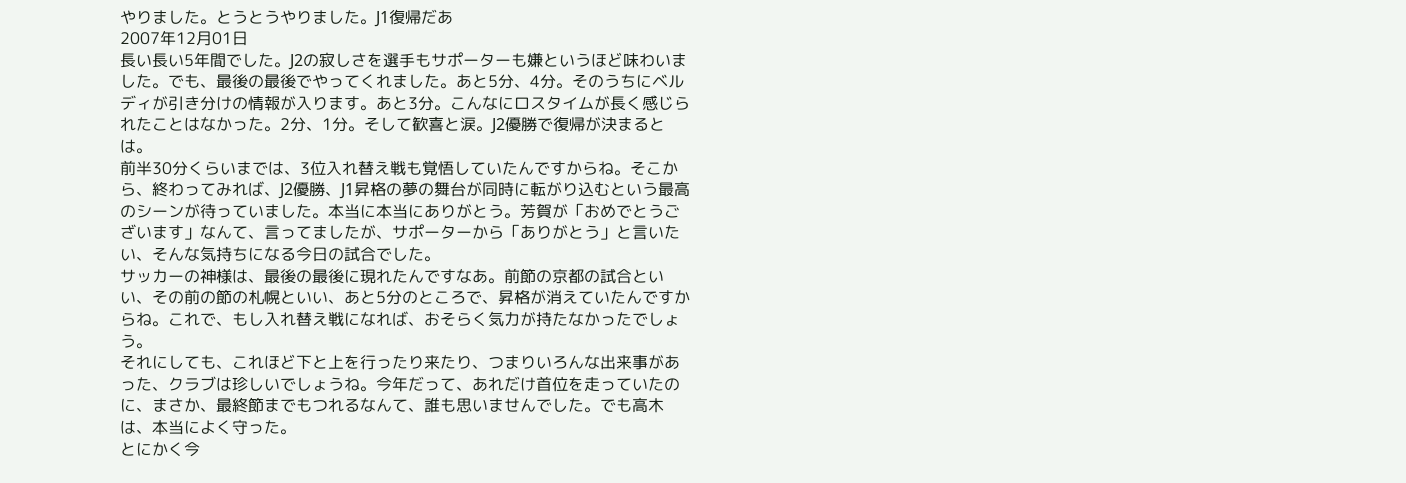やりました。とうとうやりました。J1復帰だあ
2007年12月01日
長い長い5年間でした。J2の寂しさを選手もサポーターも嫌というほど味わいました。でも、最後の最後でやってくれました。あと5分、4分。そのうちにベルディが引き分けの情報が入ります。あと3分。こんなにロスタイムが長く感じられたことはなかった。2分、1分。そして歓喜と涙。J2優勝で復帰が決まるとは。
前半30分くらいまでは、3位入れ替え戦も覚悟していたんですからね。そこから、終わってみれば、J2優勝、J1昇格の夢の舞台が同時に転がり込むという最高のシーンが待っていました。本当に本当にありがとう。芳賀が「おめでとうございます」なんて、言ってましたが、サポーターから「ありがとう」と言いたい、そんな気持ちになる今日の試合でした。
サッカーの神様は、最後の最後に現れたんですなあ。前節の京都の試合といい、その前の節の札幌といい、あと5分のところで、昇格が消えていたんですからね。これで、もし入れ替え戦になれば、おそらく気力が持たなかったでしょう。
それにしても、これほど下と上を行ったり来たり、つまりいろんな出来事があった、クラブは珍しいでしょうね。今年だって、あれだけ首位を走っていたのに、まさか、最終節までもつれるなんて、誰も思いませんでした。でも高木は、本当によく守った。
とにかく今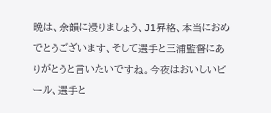晩は、余韻に浸りましょう、J1昇格、本当におめでとうございます、そして選手と三浦監督にありがとうと言いたいですね。今夜はおいしいビール、選手と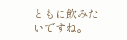ともに飲みたいですね。